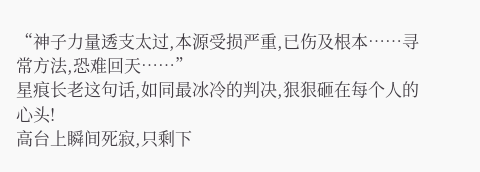“神子力量透支太过,本源受损严重,已伤及根本……寻常方法,恐难回天……”
星痕长老这句话,如同最冰冷的判决,狠狠砸在每个人的心头!
高台上瞬间死寂,只剩下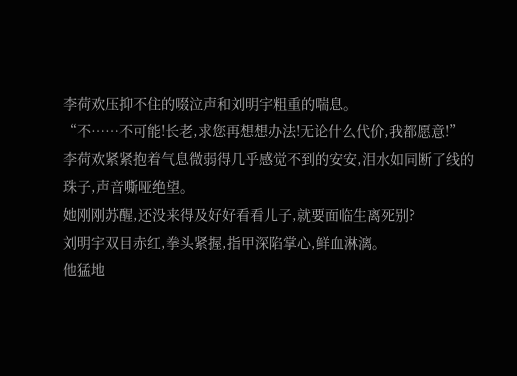李荷欢压抑不住的啜泣声和刘明宇粗重的喘息。
“不……不可能!长老,求您再想想办法!无论什么代价,我都愿意!”
李荷欢紧紧抱着气息微弱得几乎感觉不到的安安,泪水如同断了线的珠子,声音嘶哑绝望。
她刚刚苏醒,还没来得及好好看看儿子,就要面临生离死别?
刘明宇双目赤红,拳头紧握,指甲深陷掌心,鲜血淋漓。
他猛地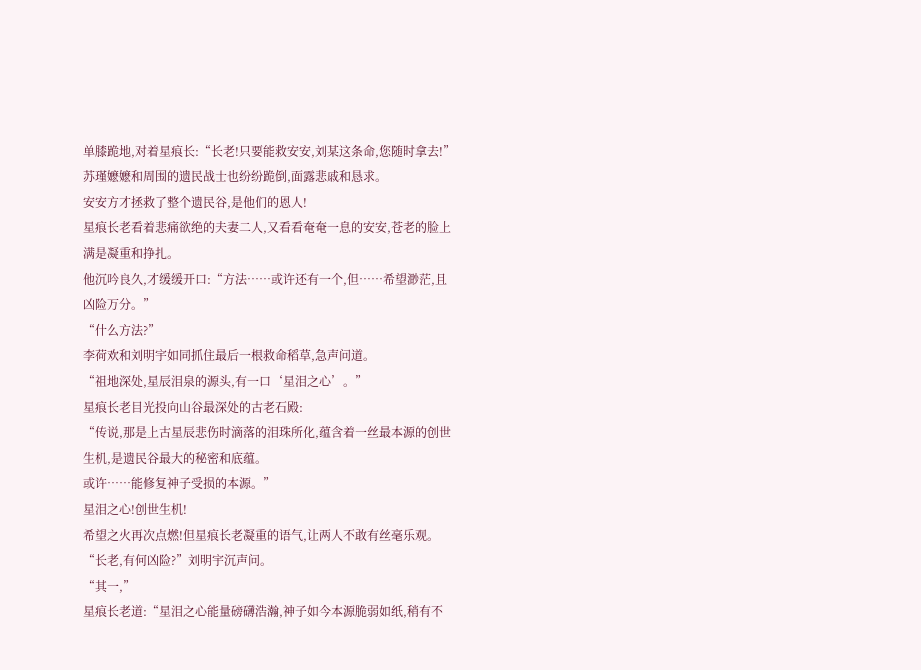单膝跪地,对着星痕长:“长老!只要能救安安,刘某这条命,您随时拿去!”
苏瑾嬷嬷和周围的遗民战士也纷纷跪倒,面露悲戚和恳求。
安安方才拯救了整个遗民谷,是他们的恩人!
星痕长老看着悲痛欲绝的夫妻二人,又看看奄奄一息的安安,苍老的脸上满是凝重和挣扎。
他沉吟良久,才缓缓开口:“方法……或许还有一个,但……希望渺茫,且凶险万分。”
“什么方法?”
李荷欢和刘明宇如同抓住最后一根救命稻草,急声问道。
“祖地深处,星辰泪泉的源头,有一口‘星泪之心’。”
星痕长老目光投向山谷最深处的古老石殿:
“传说,那是上古星辰悲伤时滴落的泪珠所化,蕴含着一丝最本源的创世生机,是遗民谷最大的秘密和底蕴。
或许……能修复神子受损的本源。”
星泪之心!创世生机!
希望之火再次点燃!但星痕长老凝重的语气,让两人不敢有丝毫乐观。
“长老,有何凶险?”刘明宇沉声问。
“其一,”
星痕长老道:“星泪之心能量磅礴浩瀚,神子如今本源脆弱如纸,稍有不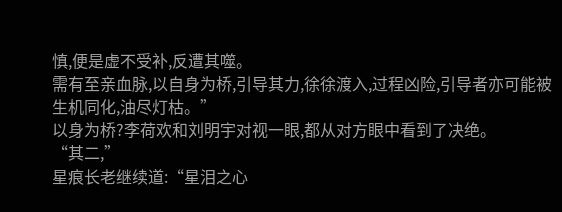慎,便是虚不受补,反遭其噬。
需有至亲血脉,以自身为桥,引导其力,徐徐渡入,过程凶险,引导者亦可能被生机同化,油尽灯枯。”
以身为桥?李荷欢和刘明宇对视一眼,都从对方眼中看到了决绝。
“其二,”
星痕长老继续道:“星泪之心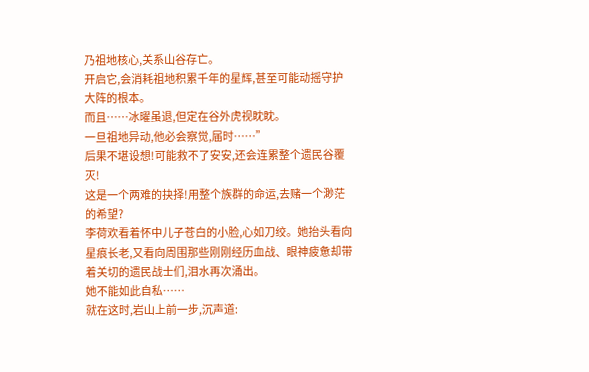乃祖地核心,关系山谷存亡。
开启它,会消耗祖地积累千年的星辉,甚至可能动摇守护大阵的根本。
而且……冰曜虽退,但定在谷外虎视眈眈。
一旦祖地异动,他必会察觉,届时……”
后果不堪设想!可能救不了安安,还会连累整个遗民谷覆灭!
这是一个两难的抉择!用整个族群的命运,去赌一个渺茫的希望?
李荷欢看着怀中儿子苍白的小脸,心如刀绞。她抬头看向星痕长老,又看向周围那些刚刚经历血战、眼神疲惫却带着关切的遗民战士们,泪水再次涌出。
她不能如此自私……
就在这时,岩山上前一步,沉声道: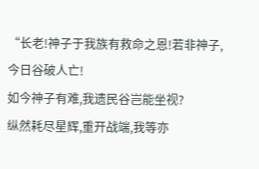“长老!神子于我族有救命之恩!若非神子,今日谷破人亡!
如今神子有难,我遗民谷岂能坐视?
纵然耗尽星辉,重开战端,我等亦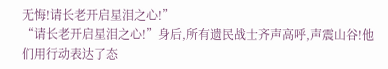无悔!请长老开启星泪之心!”
“请长老开启星泪之心!”身后,所有遗民战士齐声高呼,声震山谷!他们用行动表达了态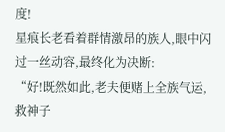度!
星痕长老看着群情激昂的族人,眼中闪过一丝动容,最终化为决断:
“好!既然如此,老夫便赌上全族气运,救神子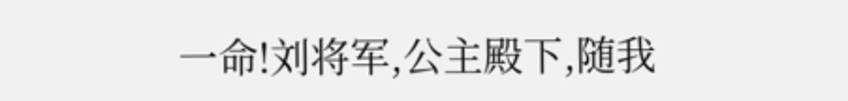一命!刘将军,公主殿下,随我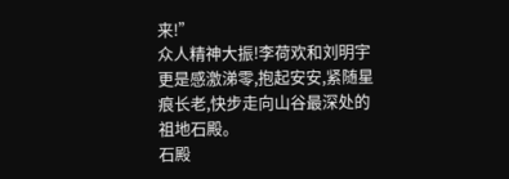来!”
众人精神大振!李荷欢和刘明宇更是感激涕零,抱起安安,紧随星痕长老,快步走向山谷最深处的祖地石殿。
石殿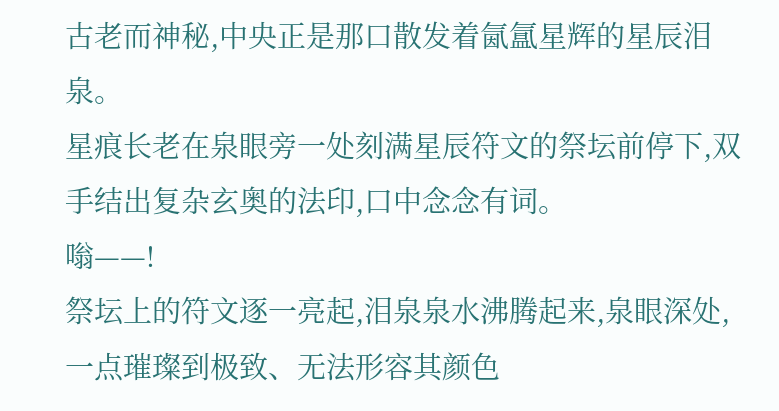古老而神秘,中央正是那口散发着氤氲星辉的星辰泪泉。
星痕长老在泉眼旁一处刻满星辰符文的祭坛前停下,双手结出复杂玄奥的法印,口中念念有词。
嗡——!
祭坛上的符文逐一亮起,泪泉泉水沸腾起来,泉眼深处,
一点璀璨到极致、无法形容其颜色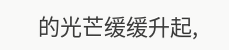的光芒缓缓升起,